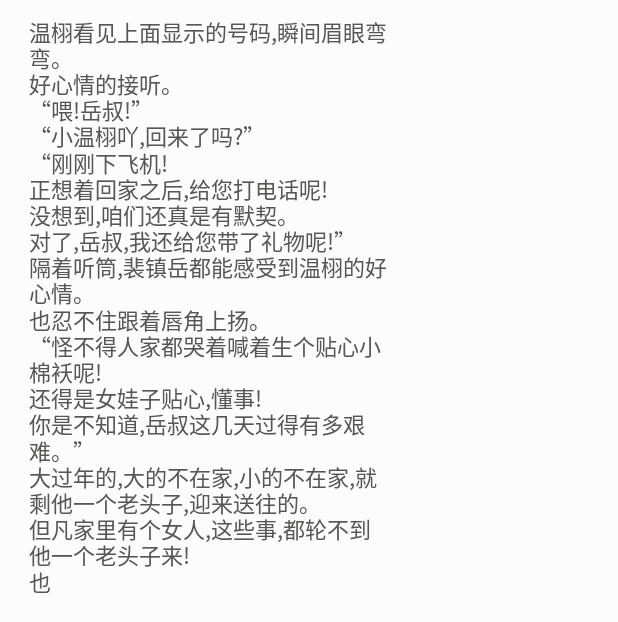温栩看见上面显示的号码,瞬间眉眼弯弯。
好心情的接听。
“喂!岳叔!”
“小温栩吖,回来了吗?”
“刚刚下飞机!
正想着回家之后,给您打电话呢!
没想到,咱们还真是有默契。
对了,岳叔,我还给您带了礼物呢!”
隔着听筒,裴镇岳都能感受到温栩的好心情。
也忍不住跟着唇角上扬。
“怪不得人家都哭着喊着生个贴心小棉袄呢!
还得是女娃子贴心,懂事!
你是不知道,岳叔这几天过得有多艰难。”
大过年的,大的不在家,小的不在家,就剩他一个老头子,迎来送往的。
但凡家里有个女人,这些事,都轮不到他一个老头子来!
也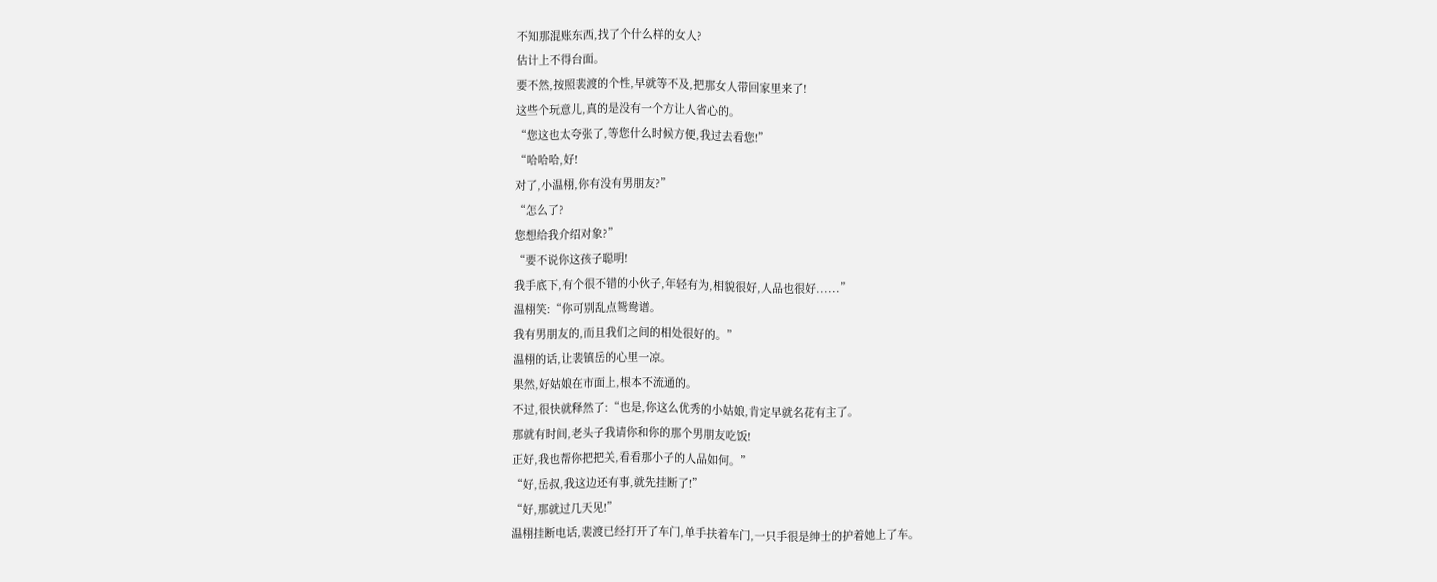不知那混账东西,找了个什么样的女人?
估计上不得台面。
要不然,按照裴渡的个性,早就等不及,把那女人带回家里来了!
这些个玩意儿,真的是没有一个方让人省心的。
“您这也太夸张了,等您什么时候方便,我过去看您!”
“哈哈哈,好!
对了,小温栩,你有没有男朋友?”
“怎么了?
您想给我介绍对象?”
“要不说你这孩子聪明!
我手底下,有个很不错的小伙子,年轻有为,相貌很好,人品也很好......”
温栩笑:“你可别乱点鸳鸯谱。
我有男朋友的,而且我们之间的相处很好的。”
温栩的话,让裴镇岳的心里一凉。
果然,好姑娘在市面上,根本不流通的。
不过,很快就释然了:“也是,你这么优秀的小姑娘,肯定早就名花有主了。
那就有时间,老头子我请你和你的那个男朋友吃饭!
正好,我也帮你把把关,看看那小子的人品如何。”
“好,岳叔,我这边还有事,就先挂断了!”
“好,那就过几天见!”
温栩挂断电话,裴渡已经打开了车门,单手扶着车门,一只手很是绅士的护着她上了车。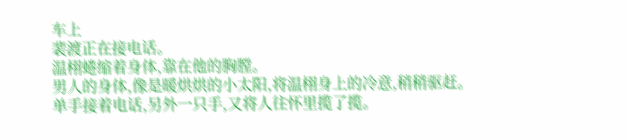车上
裴渡正在接电话。
温栩蜷缩着身体,靠在他的胸膛。
男人的身体,像是暖烘烘的小太阳,将温栩身上的冷意,稍稍驱赶。
单手接着电话,另外一只手,又将人往怀里揽了揽。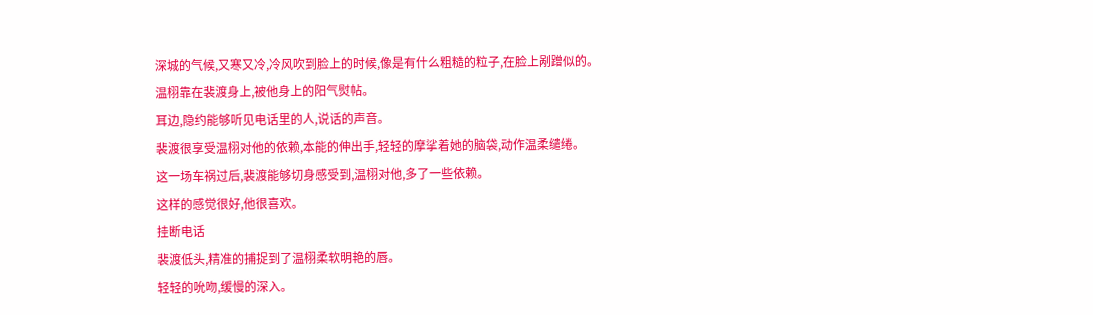深城的气候,又寒又冷,冷风吹到脸上的时候,像是有什么粗糙的粒子,在脸上剐蹭似的。
温栩靠在裴渡身上,被他身上的阳气熨帖。
耳边,隐约能够听见电话里的人,说话的声音。
裴渡很享受温栩对他的依赖,本能的伸出手,轻轻的摩挲着她的脑袋,动作温柔缱绻。
这一场车祸过后,裴渡能够切身感受到,温栩对他,多了一些依赖。
这样的感觉很好,他很喜欢。
挂断电话
裴渡低头,精准的捕捉到了温栩柔软明艳的唇。
轻轻的吮吻,缓慢的深入。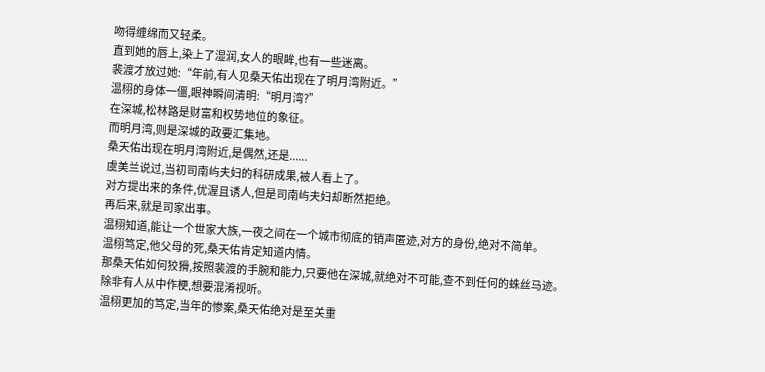吻得缠绵而又轻柔。
直到她的唇上,染上了湿润,女人的眼眸,也有一些迷离。
裴渡才放过她:“年前,有人见桑天佑出现在了明月湾附近。”
温栩的身体一僵,眼神瞬间清明:“明月湾?”
在深城,松林路是财富和权势地位的象征。
而明月湾,则是深城的政要汇集地。
桑天佑出现在明月湾附近,是偶然,还是......
虞美兰说过,当初司南屿夫妇的科研成果,被人看上了。
对方提出来的条件,优渥且诱人,但是司南屿夫妇却断然拒绝。
再后来,就是司家出事。
温栩知道,能让一个世家大族,一夜之间在一个城市彻底的销声匿迹,对方的身份,绝对不简单。
温栩笃定,他父母的死,桑天佑肯定知道内情。
那桑天佑如何狡猾,按照裴渡的手腕和能力,只要他在深城,就绝对不可能,查不到任何的蛛丝马迹。
除非有人从中作梗,想要混淆视听。
温栩更加的笃定,当年的惨案,桑天佑绝对是至关重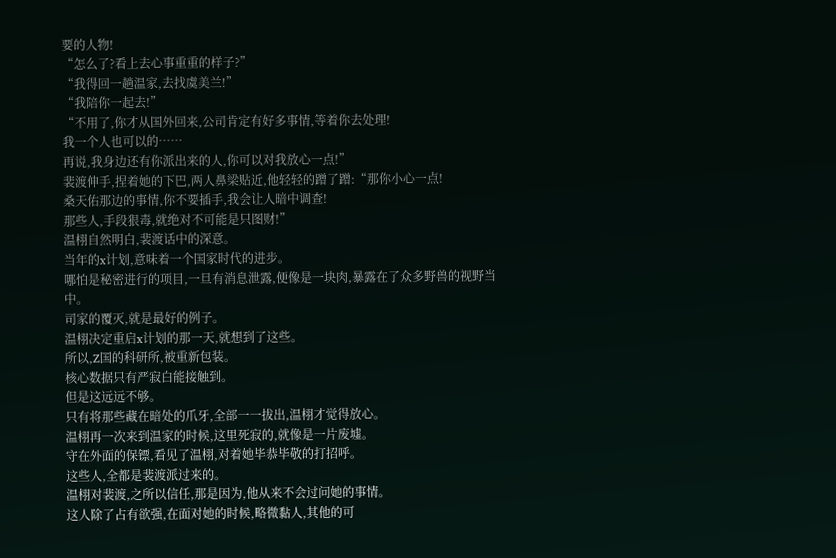要的人物!
“怎么了?看上去心事重重的样子?”
“我得回一趟温家,去找虞美兰!”
“我陪你一起去!”
“不用了,你才从国外回来,公司肯定有好多事情,等着你去处理!
我一个人也可以的……
再说,我身边还有你派出来的人,你可以对我放心一点!”
裴渡伸手,捏着她的下巴,两人鼻梁贴近,他轻轻的蹭了蹭:“那你小心一点!
桑天佑那边的事情,你不要插手,我会让人暗中调查!
那些人,手段狠毒,就绝对不可能是只图财!”
温栩自然明白,裴渡话中的深意。
当年的x计划,意味着一个国家时代的进步。
哪怕是秘密进行的项目,一旦有消息泄露,便像是一块肉,暴露在了众多野兽的视野当中。
司家的覆灭,就是最好的例子。
温栩决定重启x计划的那一天,就想到了这些。
所以,Z国的科研所,被重新包装。
核心数据只有严寂白能接触到。
但是这远远不够。
只有将那些藏在暗处的爪牙,全部一一拔出,温栩才觉得放心。
温栩再一次来到温家的时候,这里死寂的,就像是一片废墟。
守在外面的保镖,看见了温栩,对着她毕恭毕敬的打招呼。
这些人,全都是裴渡派过来的。
温栩对裴渡,之所以信任,那是因为,他从来不会过问她的事情。
这人除了占有欲强,在面对她的时候,略微黏人,其他的可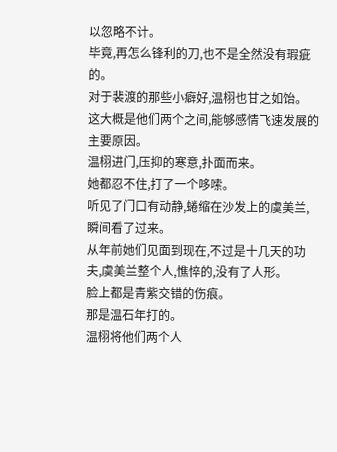以忽略不计。
毕竟,再怎么锋利的刀,也不是全然没有瑕疵的。
对于裴渡的那些小癖好,温栩也甘之如饴。
这大概是他们两个之间,能够感情飞速发展的主要原因。
温栩进门,压抑的寒意,扑面而来。
她都忍不住,打了一个哆嗦。
听见了门口有动静,蜷缩在沙发上的虞美兰,瞬间看了过来。
从年前她们见面到现在,不过是十几天的功夫,虞美兰整个人,憔悴的,没有了人形。
脸上都是青紫交错的伤痕。
那是温石年打的。
温栩将他们两个人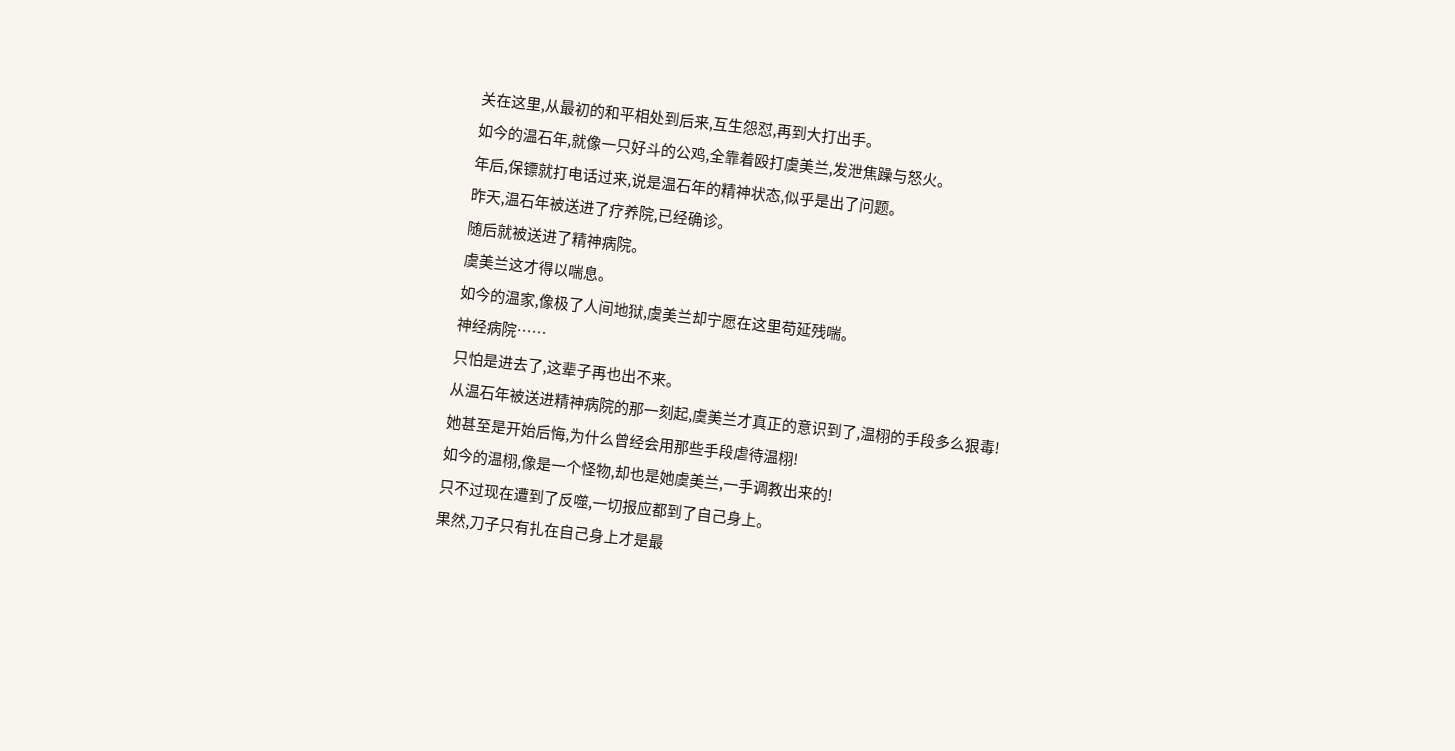关在这里,从最初的和平相处到后来,互生怨怼,再到大打出手。
如今的温石年,就像一只好斗的公鸡,全靠着殴打虞美兰,发泄焦躁与怒火。
年后,保镖就打电话过来,说是温石年的精神状态,似乎是出了问题。
昨天,温石年被送进了疗养院,已经确诊。
随后就被送进了精神病院。
虞美兰这才得以喘息。
如今的温家,像极了人间地狱,虞美兰却宁愿在这里苟延残喘。
神经病院……
只怕是进去了,这辈子再也出不来。
从温石年被送进精神病院的那一刻起,虞美兰才真正的意识到了,温栩的手段多么狠毒!
她甚至是开始后悔,为什么曾经会用那些手段虐待温栩!
如今的温栩,像是一个怪物,却也是她虞美兰,一手调教出来的!
只不过现在遭到了反噬,一切报应都到了自己身上。
果然,刀子只有扎在自己身上才是最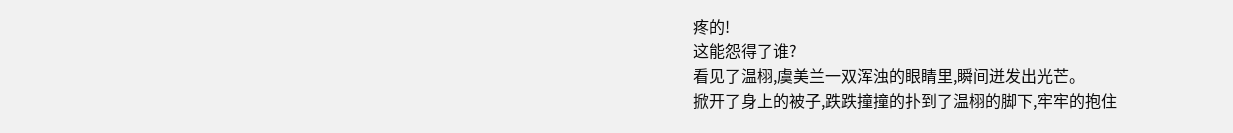疼的!
这能怨得了谁?
看见了温栩,虞美兰一双浑浊的眼睛里,瞬间迸发出光芒。
掀开了身上的被子,跌跌撞撞的扑到了温栩的脚下,牢牢的抱住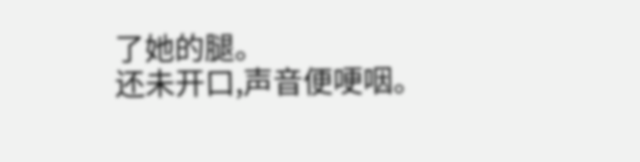了她的腿。
还未开口,声音便哽咽。